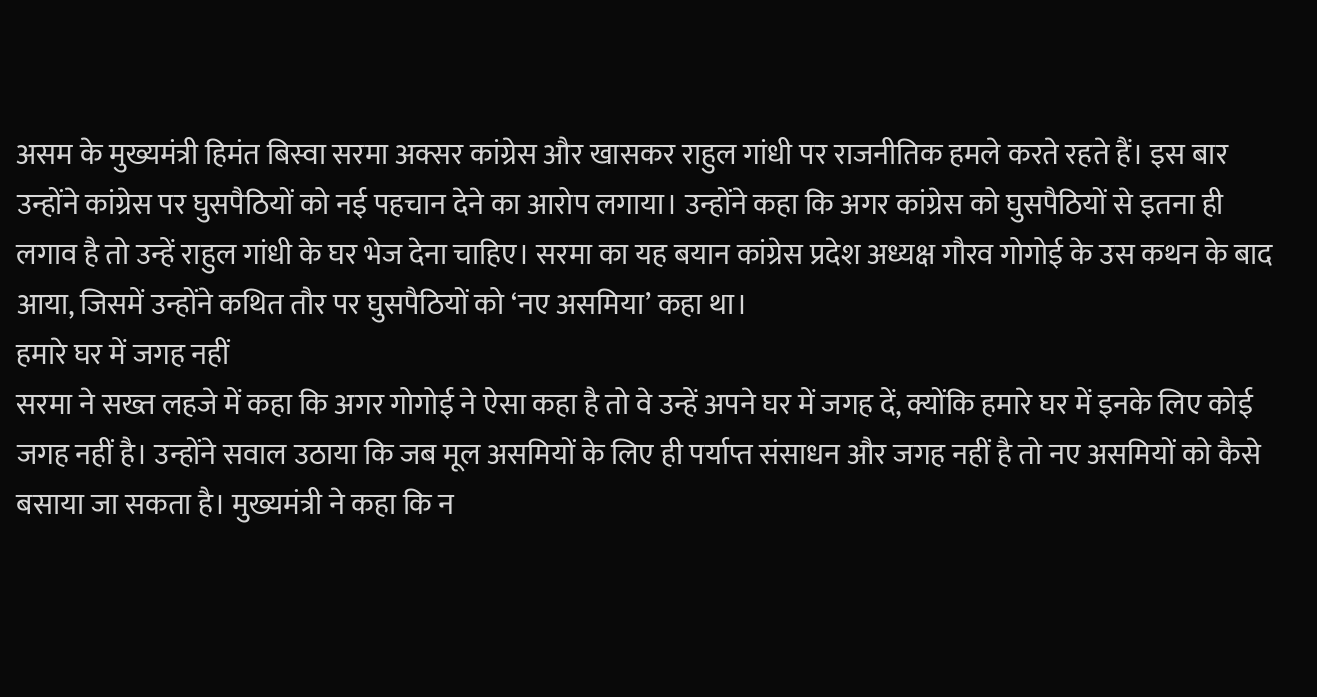असम के मुख्यमंत्री हिमंत बिस्वा सरमा अक्सर कांग्रेस और खासकर राहुल गांधी पर राजनीतिक हमले करते रहते हैं। इस बार उन्होंने कांग्रेस पर घुसपैठियों को नई पहचान देने का आरोप लगाया। उन्होंने कहा कि अगर कांग्रेस को घुसपैठियों से इतना ही लगाव है तो उन्हें राहुल गांधी के घर भेज देना चाहिए। सरमा का यह बयान कांग्रेस प्रदेश अध्यक्ष गौरव गोगोई के उस कथन के बाद आया, जिसमें उन्होंने कथित तौर पर घुसपैठियों को ‘नए असमिया’ कहा था।
हमारे घर में जगह नहीं
सरमा ने सख्त लहजे में कहा कि अगर गोगोई ने ऐसा कहा है तो वे उन्हें अपने घर में जगह दें, क्योंकि हमारे घर में इनके लिए कोई जगह नहीं है। उन्होंने सवाल उठाया कि जब मूल असमियों के लिए ही पर्याप्त संसाधन और जगह नहीं है तो नए असमियों को कैसे बसाया जा सकता है। मुख्यमंत्री ने कहा कि न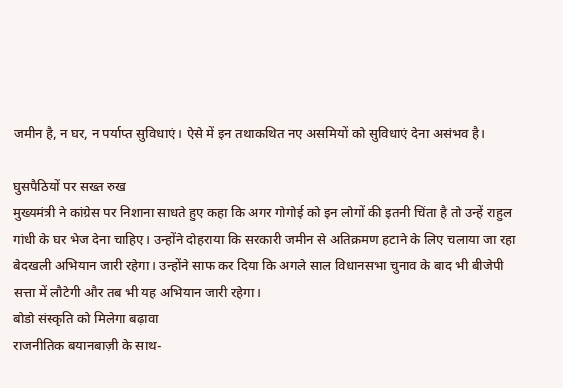जमीन है, न घर, न पर्याप्त सुविधाएं। ऐसे में इन तथाकथित नए असमियों को सुविधाएं देना असंभव है।

घुसपैठियों पर सख्त रुख
मुख्यमंत्री ने कांग्रेस पर निशाना साधते हुए कहा कि अगर गोगोई को इन लोगों की इतनी चिंता है तो उन्हें राहुल गांधी के घर भेज देना चाहिए। उन्होंने दोहराया कि सरकारी जमीन से अतिक्रमण हटाने के लिए चलाया जा रहा बेदखली अभियान जारी रहेगा। उन्होंने साफ कर दिया कि अगले साल विधानसभा चुनाव के बाद भी बीजेपी सत्ता में लौटेगी और तब भी यह अभियान जारी रहेगा।
बोडो संस्कृति को मिलेगा बढ़ावा
राजनीतिक बयानबाज़ी के साथ-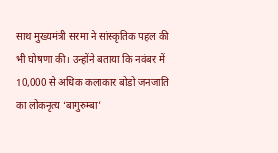साथ मुख्यमंत्री सरमा ने सांस्कृतिक पहल की भी घोषणा की। उन्होंने बताया कि नवंबर में 10,000 से अधिक कलाकार बोडो जनजाति का लोकनृत्य ‘बागुरुम्बा’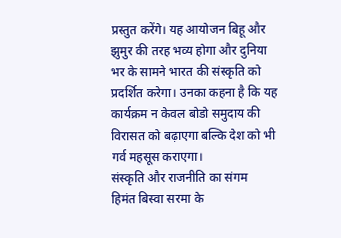प्रस्तुत करेंगे। यह आयोजन बिहू और झुमुर की तरह भव्य होगा और दुनिया भर के सामने भारत की संस्कृति को प्रदर्शित करेगा। उनका कहना है कि यह कार्यक्रम न केवल बोडो समुदाय की विरासत को बढ़ाएगा बल्कि देश को भी गर्व महसूस कराएगा।
संस्कृति और राजनीति का संगम
हिमंत बिस्वा सरमा के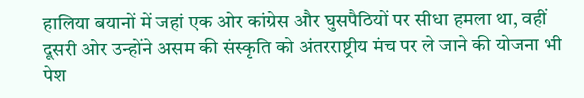हालिया बयानों में जहां एक ओर कांग्रेस और घुसपैठियों पर सीधा हमला था, वहीं दूसरी ओर उन्होंने असम की संस्कृति को अंतरराष्ट्रीय मंच पर ले जाने की योजना भी पेश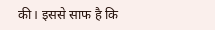की। इससे साफ है कि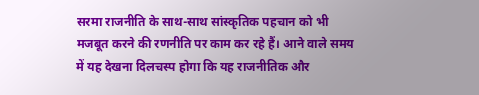सरमा राजनीति के साथ-साथ सांस्कृतिक पहचान को भी मजबूत करने की रणनीति पर काम कर रहे हैं। आने वाले समय में यह देखना दिलचस्प होगा कि यह राजनीतिक और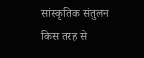सांस्कृतिक संतुलन किस तरह से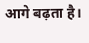आगे बढ़ता है।